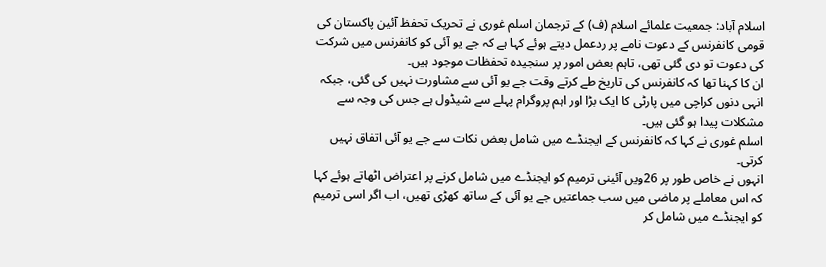اسلام آباد: جمعیت علمائے اسلام (ف) کے ترجمان اسلم غوری نے تحریک تحفظ آئین پاکستان کی قومی کانفرنس کے دعوت نامے پر ردعمل دیتے ہوئے کہا ہے کہ جے یو آئی کو کانفرنس میں شرکت کی دعوت تو دی گئی تھی، تاہم بعض امور پر سنجیدہ تحفظات موجود ہیں۔
ان کا کہنا تھا کہ کانفرنس کی تاریخ طے کرتے وقت جے یو آئی سے مشاورت نہیں کی گئی، جبکہ انہی دنوں کراچی میں پارٹی کا ایک بڑا اور اہم پروگرام پہلے سے شیڈول ہے جس کی وجہ سے مشکلات پیدا ہو گئی ہیں۔
اسلم غوری نے کہا کہ کانفرنس کے ایجنڈے میں شامل بعض نکات سے جے یو آئی اتفاق نہیں کرتی۔
انہوں نے خاص طور پر 26ویں آئینی ترمیم کو ایجنڈے میں شامل کرنے پر اعتراض اٹھاتے ہوئے کہا کہ اس معاملے پر ماضی میں سب جماعتیں جے یو آئی کے ساتھ کھڑی تھیں، اب اگر اسی ترمیم کو ایجنڈے میں شامل کر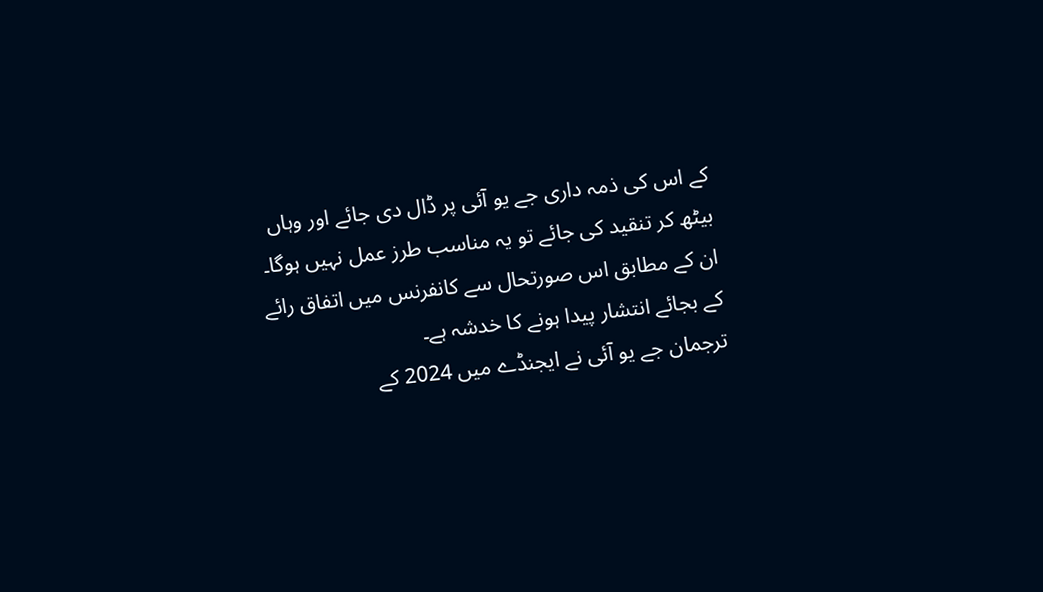کے اس کی ذمہ داری جے یو آئی پر ڈال دی جائے اور وہاں بیٹھ کر تنقید کی جائے تو یہ مناسب طرز عمل نہیں ہوگا۔
ان کے مطابق اس صورتحال سے کانفرنس میں اتفاق رائے کے بجائے انتشار پیدا ہونے کا خدشہ ہے۔
ترجمان جے یو آئی نے ایجنڈے میں 2024 کے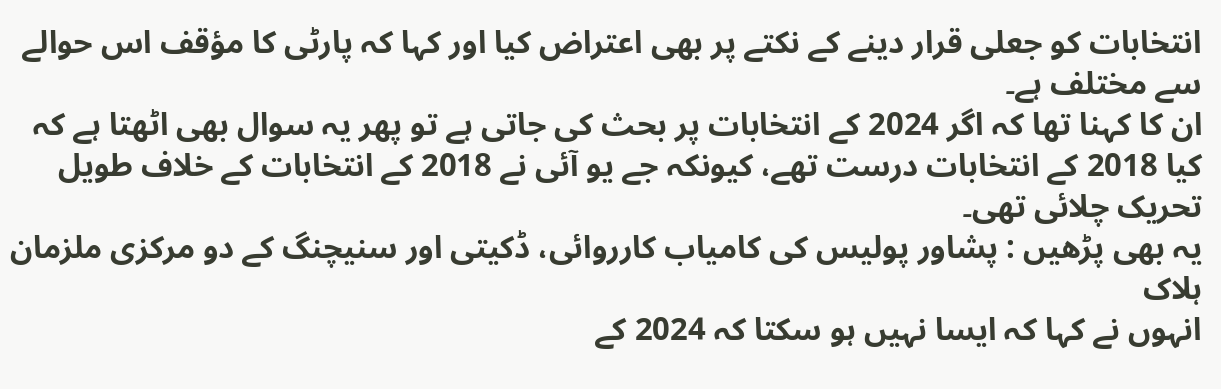انتخابات کو جعلی قرار دینے کے نکتے پر بھی اعتراض کیا اور کہا کہ پارٹی کا مؤقف اس حوالے سے مختلف ہے۔
ان کا کہنا تھا کہ اگر 2024 کے انتخابات پر بحث کی جاتی ہے تو پھر یہ سوال بھی اٹھتا ہے کہ کیا 2018 کے انتخابات درست تھے، کیونکہ جے یو آئی نے 2018 کے انتخابات کے خلاف طویل تحریک چلائی تھی۔
یہ بھی پڑھیں : پشاور پولیس کی کامیاب کارروائی، ڈکیتی اور سنیچنگ کے دو مرکزی ملزمان ہلاک
انہوں نے کہا کہ ایسا نہیں ہو سکتا کہ 2024 کے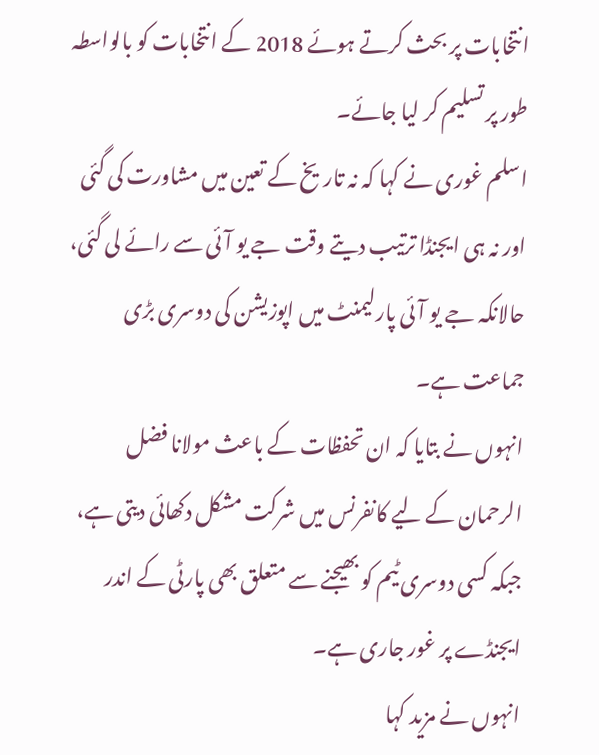انتخابات پر بحث کرتے ہوئے 2018 کے انتخابات کو بالواسطہ طور پر تسلیم کر لیا جائے۔
اسلم غوری نے کہا کہ نہ تاریخ کے تعین میں مشاورت کی گئی اور نہ ہی ایجنڈا ترتیب دیتے وقت جے یو آئی سے رائے لی گئی، حالانکہ جے یو آئی پارلیمنٹ میں اپوزیشن کی دوسری بڑی جماعت ہے۔
انہوں نے بتایا کہ ان تحفظات کے باعث مولانا فضل الرحمان کے لیے کانفرنس میں شرکت مشکل دکھائی دیتی ہے، جبکہ کسی دوسری ٹیم کو بھیجنے سے متعلق بھی پارٹی کے اندر ایجنڈے پر غور جاری ہے۔
انہوں نے مزید کہا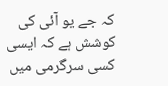کہ جے یو آئی کی کوشش ہے کہ ایسی کسی سرگرمی میں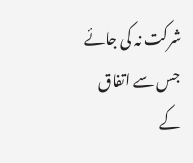شرکت نہ کی جائے جس سے اتفاق کے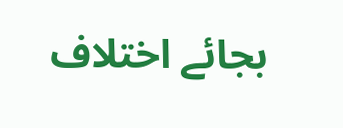بجائے اختلاف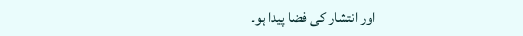اور انتشار کی فضا پیدا ہو۔